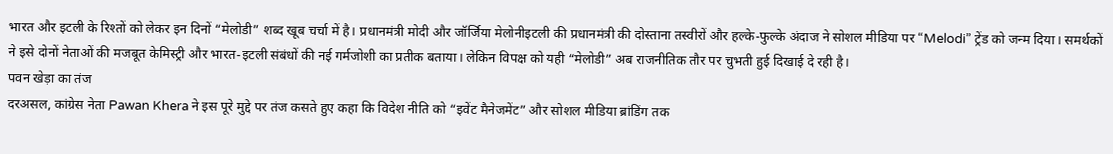भारत और इटली के रिश्तों को लेकर इन दिनों “मेलोडी” शब्द खूब चर्चा में है। प्रधानमंत्री मोदी और जॉर्जिया मेलोनीइटली की प्रधानमंत्री की दोस्ताना तस्वीरों और हल्के-फुल्के अंदाज ने सोशल मीडिया पर “Melodi” ट्रेंड को जन्म दिया। समर्थकों ने इसे दोनों नेताओं की मजबूत केमिस्ट्री और भारत-इटली संबंधों की नई गर्मजोशी का प्रतीक बताया। लेकिन विपक्ष को यही “मेलोडी” अब राजनीतिक तौर पर चुभती हुई दिखाई दे रही है।
पवन खेड़ा का तंज
दरअसल, कांग्रेस नेता Pawan Khera ने इस पूरे मुद्दे पर तंज कसते हुए कहा कि विदेश नीति को “इवेंट मैनेजमेंट” और सोशल मीडिया ब्रांडिंग तक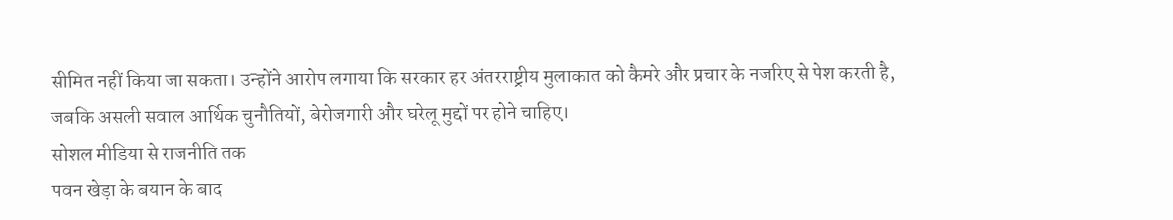सीमित नहीं किया जा सकता। उन्होंने आरोप लगाया कि सरकार हर अंतरराष्ट्रीय मुलाकात को कैमरे और प्रचार के नजरिए से पेश करती है, जबकि असली सवाल आर्थिक चुनौतियों, बेरोजगारी और घरेलू मुद्दों पर होने चाहिए।
सोशल मीडिया से राजनीति तक
पवन खेड़ा के बयान के बाद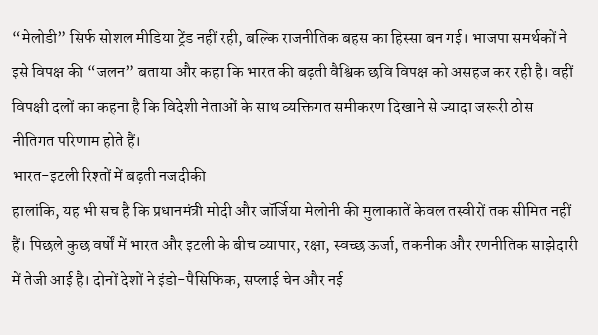“मेलोडी” सिर्फ सोशल मीडिया ट्रेंड नहीं रही, बल्कि राजनीतिक बहस का हिस्सा बन गई। भाजपा समर्थकों ने इसे विपक्ष की “जलन” बताया और कहा कि भारत की बढ़ती वैश्विक छवि विपक्ष को असहज कर रही है। वहीं विपक्षी दलों का कहना है कि विदेशी नेताओं के साथ व्यक्तिगत समीकरण दिखाने से ज्यादा जरूरी ठोस नीतिगत परिणाम होते हैं।
भारत-इटली रिश्तों में बढ़ती नजदीकी
हालांकि, यह भी सच है कि प्रधानमंत्री मोदी और जॉर्जिया मेलोनी की मुलाकातें केवल तस्वीरों तक सीमित नहीं हैं। पिछले कुछ वर्षों में भारत और इटली के बीच व्यापार, रक्षा, स्वच्छ ऊर्जा, तकनीक और रणनीतिक साझेदारी में तेजी आई है। दोनों देशों ने इंडो-पैसिफिक, सप्लाई चेन और नई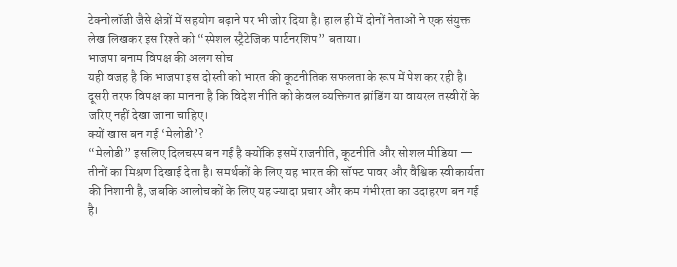टेक्नोलॉजी जैसे क्षेत्रों में सहयोग बढ़ाने पर भी जोर दिया है। हाल ही में दोनों नेताओं ने एक संयुक्त लेख लिखकर इस रिश्ते को “स्पेशल स्ट्रैटेजिक पार्टनरशिप” बताया।
भाजपा बनाम विपक्ष की अलग सोच
यही वजह है कि भाजपा इस दोस्ती को भारत की कूटनीतिक सफलता के रूप में पेश कर रही है। दूसरी तरफ विपक्ष का मानना है कि विदेश नीति को केवल व्यक्तिगत ब्रांडिंग या वायरल तस्वीरों के जरिए नहीं देखा जाना चाहिए।
क्यों खास बन गई ‘मेलोडी’?
“मेलोडी” इसलिए दिलचस्प बन गई है क्योंकि इसमें राजनीति, कूटनीति और सोशल मीडिया — तीनों का मिश्रण दिखाई देता है। समर्थकों के लिए यह भारत की सॉफ्ट पावर और वैश्विक स्वीकार्यता की निशानी है, जबकि आलोचकों के लिए यह ज्यादा प्रचार और कम गंभीरता का उदाहरण बन गई है।